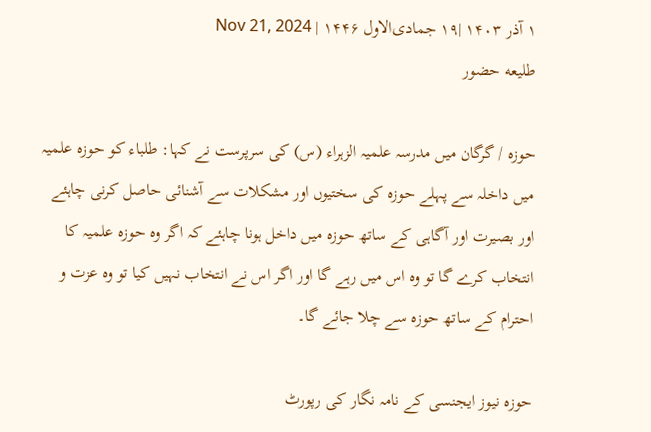۱ آذر ۱۴۰۳ |۱۹ جمادی‌الاول ۱۴۴۶ | Nov 21, 2024
طلیعه حضور

حوزہ / گرگان میں مدرسہ علمیہ الزہراء (س) کی سرپرست نے کہا: طلباء کو حوزہ علمیہ میں داخلہ سے پہلے حوزہ کی سختیوں اور مشکلات سے آشنائی حاصل کرنی چاہئے اور بصیرت اور آگاہی کے ساتھ حوزہ میں داخل ہونا چاہئے کہ اگر وہ حوزہ علمیہ کا انتخاب کرے گا تو وہ اس میں رہے گا اور اگر اس نے انتخاب نہیں کیا تو وہ عزت و احترام کے ساتھ حوزہ سے چلا جائے گا۔

حوزہ نیوز ایجنسی کے نامہ نگار کی رپورٹ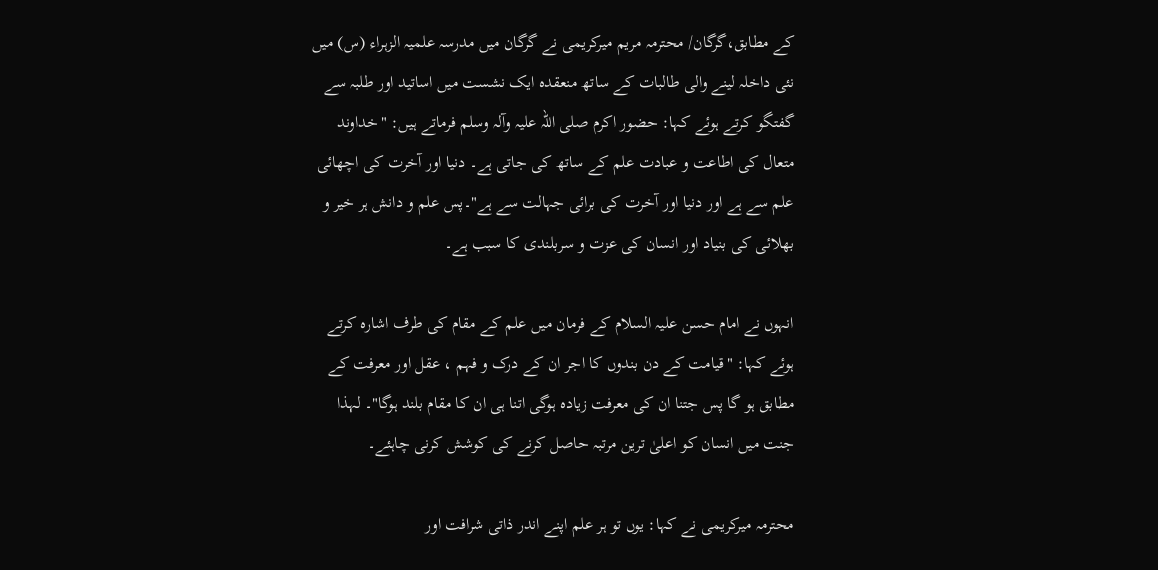کے مطابق،گرگان/ محترمہ مریم میرکریمی نے گرگان میں مدرسہ علمیہ الزہراء (س) میں نئی داخلہ لینے والی طالبات کے ساتھ منعقدہ ایک نشست میں اساتید اور طلبہ سے گفتگو کرتے ہوئے کہا: حضور اکرم صلی اللہ علیہ وآلہ وسلم فرماتے ہیں: "خداوند متعال کی اطاعت و عبادت علم کے ساتھ کی جاتی ہے۔ دنیا اور آخرت کی اچھائی علم سے ہے اور دنیا اور آخرت کی برائی جہالت سے ہے"۔پس علم و دانش ہر خیر و بھلائی کی بنیاد اور انسان کی عزت و سربلندی کا سبب ہے۔

انہوں نے امام حسن علیہ السلام کے فرمان میں علم کے مقام کی طرف اشارہ کرتے ہوئے کہا: "قیامت کے دن بندوں کا اجر ان کے درک و فہم ، عقل اور معرفت کے مطابق ہو گا پس جتنا ان کی معرفت زیادہ ہوگی اتنا ہی ان کا مقام بلند ہوگا"۔ لہذا جنت میں انسان کو اعلیٰ ترین مرتبہ حاصل کرنے کی کوشش کرنی چاہئے۔

محترمہ میرکریمی نے کہا: یوں تو ہر علم اپنے اندر ذاتی شرافت اور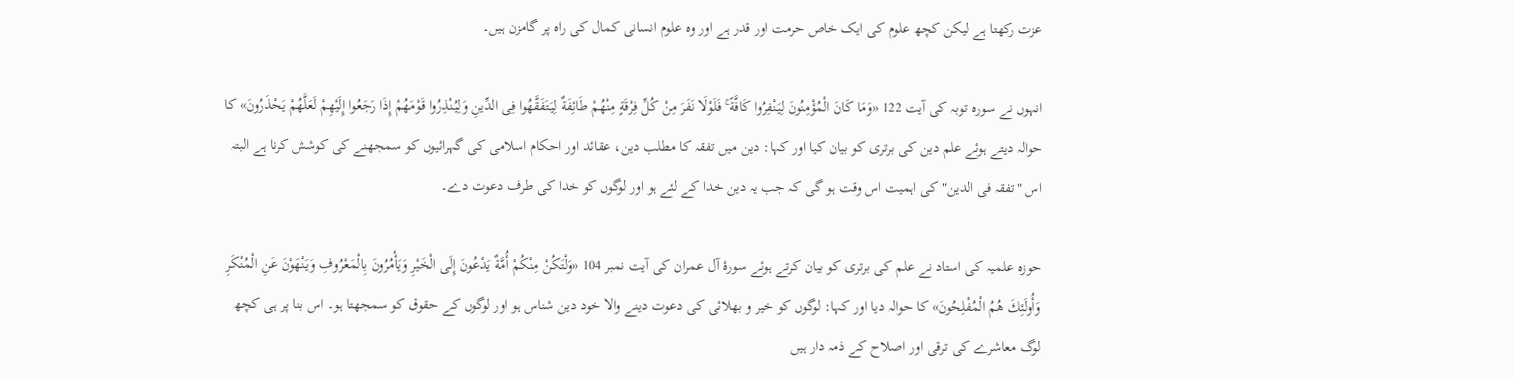عزت رکھتا ہے لیکن کچھ علوم کی ایک خاص حرمت اور قدر ہے اور وہ علوم انسانی کمال کی راہ پر گامزن ہیں۔

انہوں نے سورہ توبہ کی آیت 122 «وَمَا کَانَ الْمُؤْمِنُونَ لِیَنْفِرُوا کَافَّةً ۚ فَلَوْلَا نَفَرَ مِنْ کُلِّ فِرْقَةٍ مِنْهُمْ طَائِفَةٌ لِیَتَفَقَّهُوا فِی الدِّینِ وَلِیُنْذِرُوا قَوْمَهُمْ إِذَا رَجَعُوا إِلَیْهِمْ لَعَلَّهُمْ یَحْذَرُونَ» کا حوالہ دیتے ہوئے علم دین کی برتری کو بیان کیا اور کہا: دین میں تفقہ کا مطلب دین، عقائد اور احکام اسلامی کی گہرائیوں کو سمجھنے کی کوشش کرنا ہے البتہ اس "تفقہ فی الدین" کی اہمیت اس وقت ہو گی کہ جب یہ دین خدا کے لئے ہو اور لوگوں کو خدا کی طرف دعوت دے۔

حوزہ علمیہ کی استاد نے علم کی برتری کو بیان کرتے ہوئے سورۂ آل عمران کی آیت نمبر 104 «وَلْتَكُنْ مِنْكُمْ أُمَّةٌ يَدْعُونَ إِلَى الْخَيْرِ وَيَأْمُرُونَ بِالْمَعْرُوفِ وَيَنْهَوْنَ عَنِ الْمُنْكَرِ وَأُولَئِكَ هُمُ الْمُفْلِحُونَ» کا حوالہ دیا اور کہا: لوگوں کو خیر و بھلائی کی دعوت دینے والا خود دین شناس ہو اور لوگوں کے حقوق کو سمجھتا ہو۔ اس بنا پر ہی کچھ لوگ معاشرے کی ترقی اور اصلاح کے ذمہ دار ہیں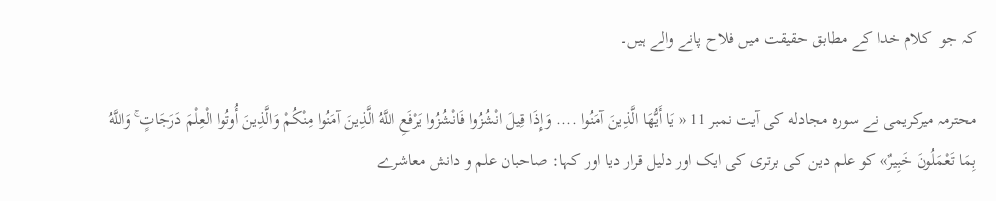کہ جو  کلام خدا کے مطابق حقیقت میں فلاح پانے والے ہیں۔

محترمہ میرکریمی نے سورہ مجادله کی آیت نمبر 11 « يَا أَيُّهَا الَّذِينَ آمَنُوا .... وَإِذَا قِيلَ انْشُزُوا فَانْشُزُوا يَرْفَعِ اللَّهُ الَّذِينَ آمَنُوا مِنْكُمْ وَالَّذِينَ أُوتُوا الْعِلْمَ دَرَجَاتٍ ۚ وَاللَّهُ بِمَا تَعْمَلُونَ خَبِيرٌ» کو علم دین کی برتری کی ایک اور دلیل قرار دیا اور کہا: صاحبان علم و دانش معاشرے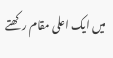میں ایک اعلی مقام رکھتے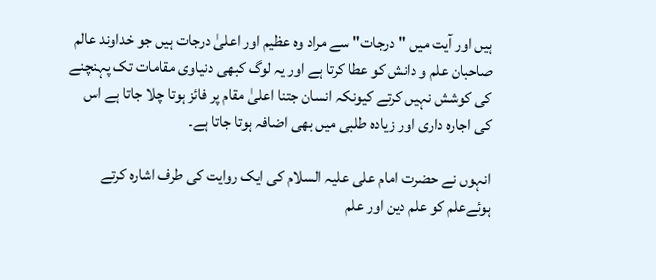ہیں اور آیت میں "درجات" سے مراد وہ عظیم اور اعلیٰ درجات ہیں جو خداوند عالم صاحبان علم و دانش کو عطا کرتا ہے اور یہ لوگ کبھی دنیاوی مقامات تک پہنچنے کی کوشش نہیں کرتے کیونکہ انسان جتنا اعلیٰ مقام پر فائز ہوتا چلا جاتا ہے اس کی اجارہ داری اور زیادہ طلبی میں بھی اضافہ ہوتا جاتا ہے۔

انہوں نے حضرت امام علی علیہ السلام کی ایک روایت کی طرف اشارہ کرتے ہوئےعلم کو علم دین اور علم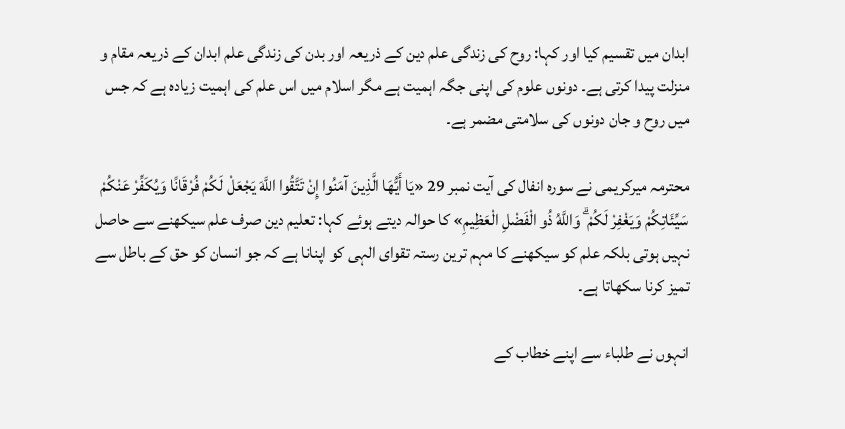ابدان میں تقسیم کیا اور کہا: روح کی زندگی علم دین کے ذریعہ اور بدن کی زندگی علم ابدان کے ذریعہ مقام و منزلت پیدا کرتی ہے۔ دونوں علوم کی اپنی جگہ اہمیت ہے مگر اسلام میں اس علم کی اہمیت زیادہ ہے کہ جس میں روح و جان دونوں کی سلامتی مضمر ہے۔

محترمہ میرکریمی نے سورہ انفال کی آیت نمبر 29 «یَا أَیُّهَا الَّذِینَ آمَنُوا إِنْ تَتَّقُوا اللَّهَ یَجْعَلْ لَکُمْ فُرْقَانًا وَیُکَفِّرْ عَنْکُمْ سَیِّئَاتِکُمْ وَیَغْفِرْ لَکُمْ ۗ وَاللَّهُ ذُو الْفَضْلِ الْعَظِیمِ» کا حوالہ دیتے ہوئے کہا: تعلیم دین صرف علم سیکھنے سے حاصل نہیں ہوتی بلکہ علم کو سیکھنے کا مہم ترین رستہ تقوای الہی کو اپنانا ہے کہ جو انسان کو حق کے باطل سے تمیز کرنا سکھاتا ہے۔

انہوں نے طلباء سے اپنے خطاب کے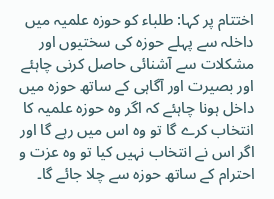اختتام پر کہا: طلباء کو حوزہ علمیہ میں داخلہ سے پہلے حوزہ کی سختیوں اور مشکلات سے آشنائی حاصل کرنی چاہئے اور بصیرت اور آگاہی کے ساتھ حوزہ میں داخل ہونا چاہئے کہ اگر وہ حوزہ علمیہ کا انتخاب کرے گا تو وہ اس میں رہے گا اور اگر اس نے انتخاب نہیں کیا تو وہ عزت و احترام کے ساتھ حوزہ سے چلا جائے گا۔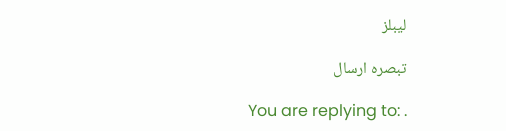لیبلز

تبصرہ ارسال

You are replying to: .